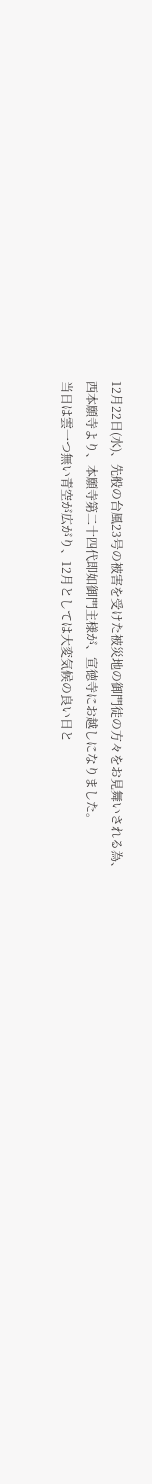12月22日(水)、先般の台風23号の被害を受けた被災地の御門徒の方々をお見舞いされる為、
西本願寺より、本願寺第二十四代即如御門主様が、宣徳寺にお越しになりました。
当日は雲一つ無い青空が広がり、12月としては大変気候の良い日と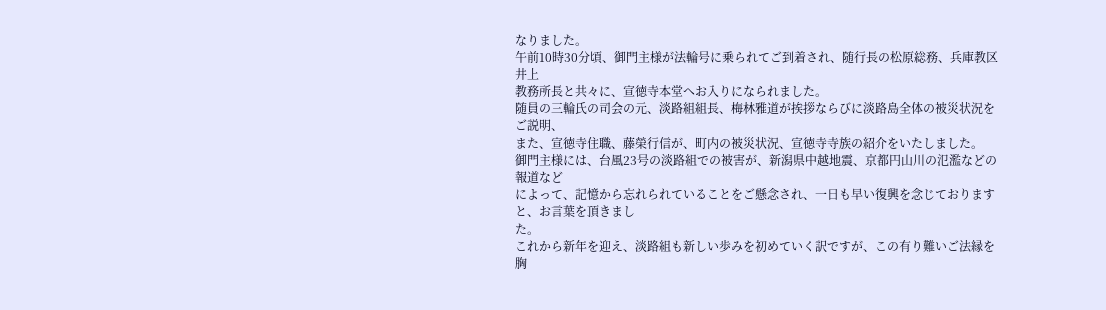なりました。
午前10時30分頃、御門主様が法輪号に乗られてご到着され、随行長の松原総務、兵庫教区井上
教務所長と共々に、宣徳寺本堂へお入りになられました。
随員の三輪氏の司会の元、淡路組組長、梅林雅道が挨拶ならびに淡路島全体の被災状況をご説明、
また、宣徳寺住職、藤榮行信が、町内の被災状況、宣徳寺寺族の紹介をいたしました。
御門主様には、台風23号の淡路組での被害が、新潟県中越地震、京都円山川の氾濫などの報道など
によって、記憶から忘れられていることをご懸念され、一日も早い復興を念じておりますと、お言葉を頂きまし
た。
これから新年を迎え、淡路組も新しい歩みを初めていく訳ですが、この有り難いご法縁を胸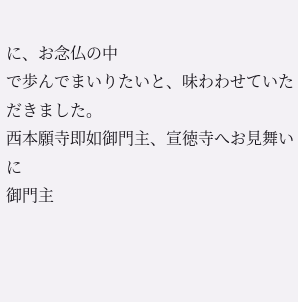に、お念仏の中
で歩んでまいりたいと、味わわせていただきました。
西本願寺即如御門主、宣徳寺へお見舞いに
御門主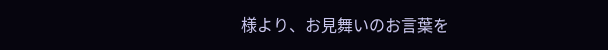様より、お見舞いのお言葉を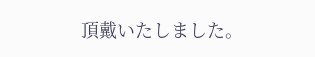頂戴いたしました。